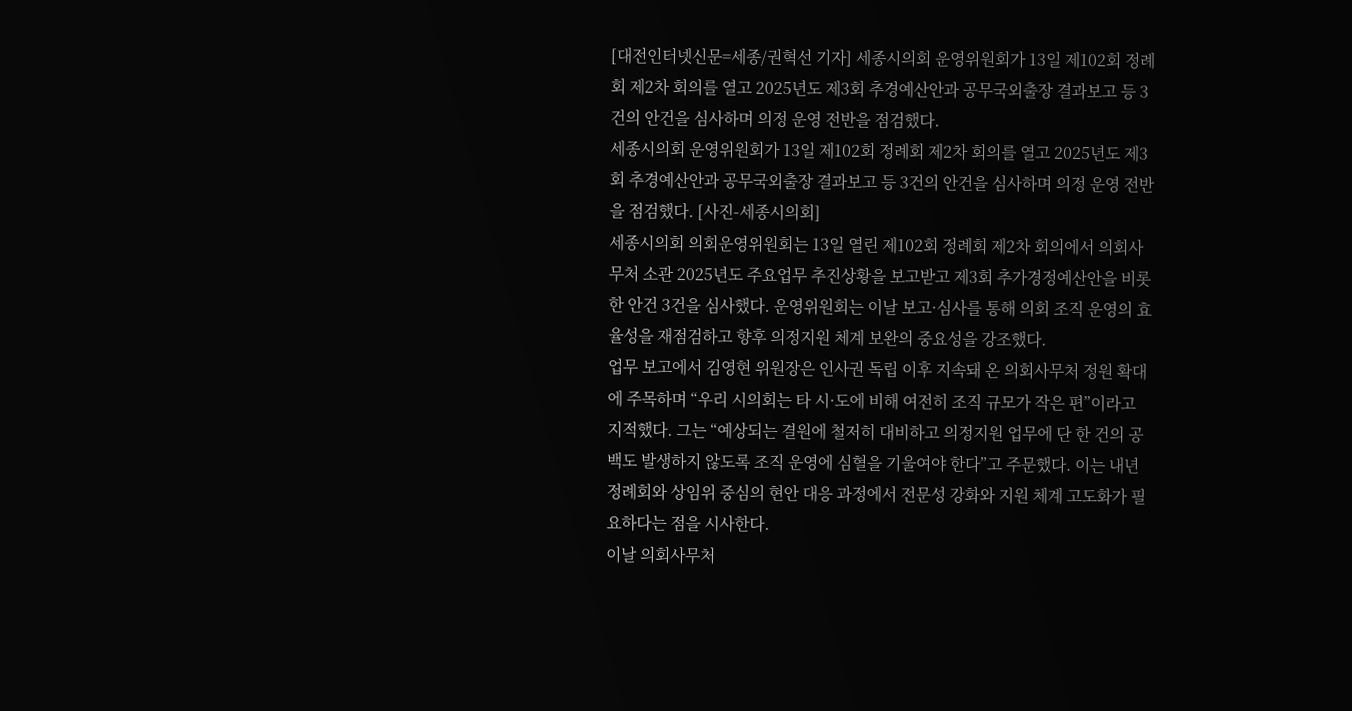[대전인터넷신문=세종/권혁선 기자] 세종시의회 운영위원회가 13일 제102회 정례회 제2차 회의를 열고 2025년도 제3회 추경예산안과 공무국외출장 결과보고 등 3건의 안건을 심사하며 의정 운영 전반을 점검했다.
세종시의회 운영위원회가 13일 제102회 정례회 제2차 회의를 열고 2025년도 제3회 추경예산안과 공무국외출장 결과보고 등 3건의 안건을 심사하며 의정 운영 전반을 점검했다. [사진-세종시의회]
세종시의회 의회운영위원회는 13일 열린 제102회 정례회 제2차 회의에서 의회사무처 소관 2025년도 주요업무 추진상황을 보고받고 제3회 추가경정예산안을 비롯한 안건 3건을 심사했다. 운영위원회는 이날 보고·심사를 통해 의회 조직 운영의 효율성을 재점검하고 향후 의정지원 체계 보완의 중요성을 강조했다.
업무 보고에서 김영현 위원장은 인사권 독립 이후 지속돼 온 의회사무처 정원 확대에 주목하며 “우리 시의회는 타 시·도에 비해 여전히 조직 규모가 작은 편”이라고 지적했다. 그는 “예상되는 결원에 철저히 대비하고 의정지원 업무에 단 한 건의 공백도 발생하지 않도록 조직 운영에 심혈을 기울여야 한다”고 주문했다. 이는 내년 정례회와 상임위 중심의 현안 대응 과정에서 전문성 강화와 지원 체계 고도화가 필요하다는 점을 시사한다.
이날 의회사무처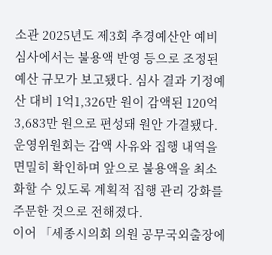소관 2025년도 제3회 추경예산안 예비심사에서는 불용액 반영 등으로 조정된 예산 규모가 보고됐다. 심사 결과 기정예산 대비 1억1,326만 원이 감액된 120억3,683만 원으로 편성돼 원안 가결됐다. 운영위원회는 감액 사유와 집행 내역을 면밀히 확인하며 앞으로 불용액을 최소화할 수 있도록 계획적 집행 관리 강화를 주문한 것으로 전해졌다.
이어 「세종시의회 의원 공무국외출장에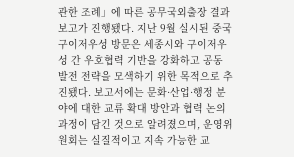관한 조례」에 따른 공무국외출장 결과보고가 진행됐다. 지난 9월 실시된 중국 구이저우성 방문은 세종시와 구이저우성 간 우호협력 기반을 강화하고 공동 발전 전략을 모색하기 위한 목적으로 추진됐다. 보고서에는 문화·산업·행정 분야에 대한 교류 확대 방안과 협력 논의 과정이 담긴 것으로 알려졌으며, 운영위원회는 실질적이고 지속 가능한 교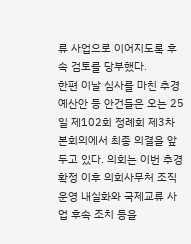류 사업으로 이어지도록 후속 검토를 당부했다.
한편 이날 심사를 마친 추경예산안 등 안건들은 오는 25일 제102회 정례회 제3차 본회의에서 최종 의결을 앞두고 있다. 의회는 이번 추경 확정 이후 의회사무처 조직 운영 내실화와 국제교류 사업 후속 조치 등을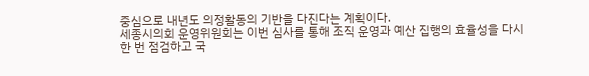중심으로 내년도 의정활동의 기반을 다진다는 계획이다.
세종시의회 운영위원회는 이번 심사를 통해 조직 운영과 예산 집행의 효율성을 다시 한 번 점검하고 국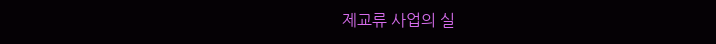제교류 사업의 실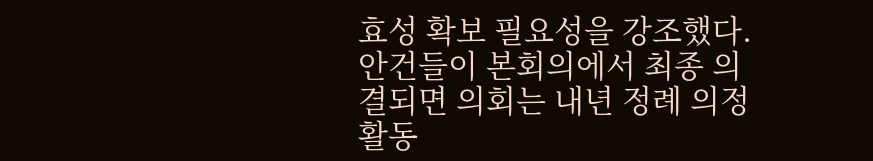효성 확보 필요성을 강조했다. 안건들이 본회의에서 최종 의결되면 의회는 내년 정례 의정활동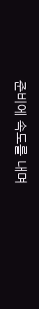준비에 속도를 내며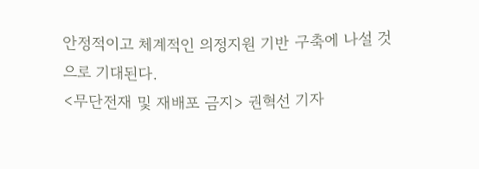안정적이고 체계적인 의정지원 기반 구축에 나설 것으로 기대된다.
<무단전재 및 재배포 금지> 권혁선 기자